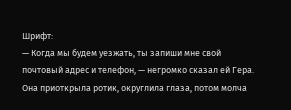Шрифт:
— Когда мы будем уезжать, ты запиши мне свой почтовый адрес и телефон, — негромко сказал ей Гера.
Она приоткрыла ротик, округлила глаза, потом молча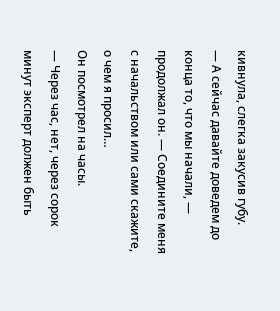кивнула, слегка закусив губу.
— А сейчас давайте доведем до конца то, что мы начали, — продолжал он. — Соедините меня с начальством или сами скажите, о чем я просил…
Он посмотрел на часы.
— Через час, нет, через сорок минут эксперт должен быть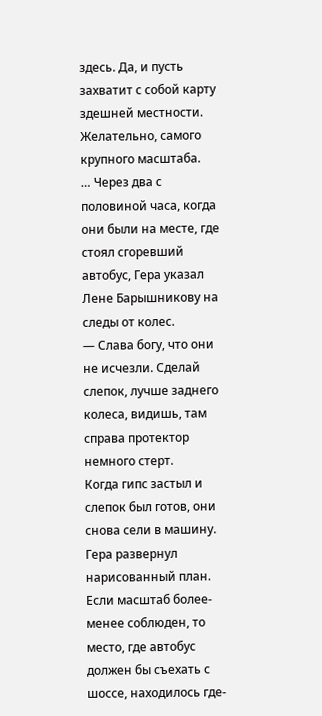здесь. Да, и пусть захватит с собой карту здешней местности. Желательно, самого крупного масштаба.
… Через два с половиной часа, когда они были на месте, где стоял сгоревший автобус, Гера указал Лене Барышникову на следы от колес.
— Слава богу, что они не исчезли. Сделай слепок, лучше заднего колеса, видишь, там справа протектор немного стерт.
Когда гипс застыл и слепок был готов, они снова сели в машину. Гера развернул нарисованный план. Если масштаб более-менее соблюден, то место, где автобус должен бы съехать с шоссе, находилось где-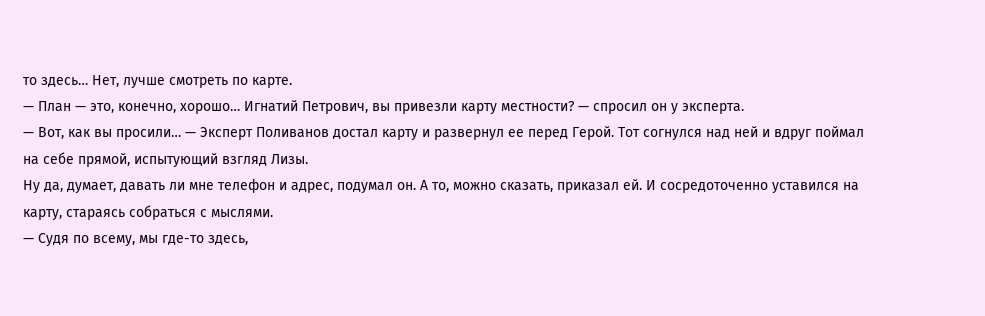то здесь… Нет, лучше смотреть по карте.
— План — это, конечно, хорошо… Игнатий Петрович, вы привезли карту местности? — спросил он у эксперта.
— Вот, как вы просили… — Эксперт Поливанов достал карту и развернул ее перед Герой. Тот согнулся над ней и вдруг поймал на себе прямой, испытующий взгляд Лизы.
Ну да, думает, давать ли мне телефон и адрес, подумал он. А то, можно сказать, приказал ей. И сосредоточенно уставился на карту, стараясь собраться с мыслями.
— Судя по всему, мы где-то здесь,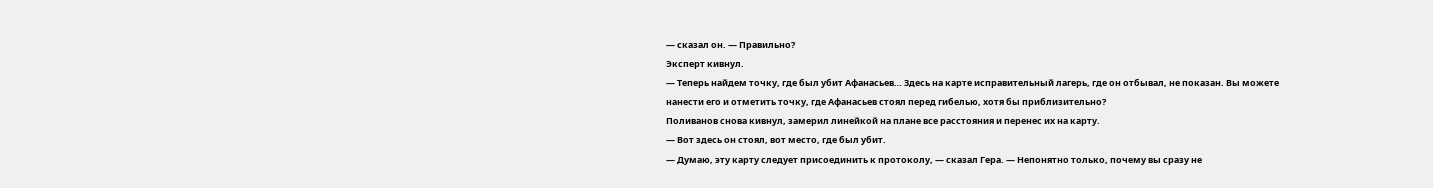— сказал он. — Правильно?
Эксперт кивнул.
— Теперь найдем точку, где был убит Афанасьев… Здесь на карте исправительный лагерь, где он отбывал, не показан. Вы можете нанести его и отметить точку, где Афанасьев стоял перед гибелью, хотя бы приблизительно?
Поливанов снова кивнул, замерил линейкой на плане все расстояния и перенес их на карту.
— Вот здесь он стоял, вот место, где был убит.
— Думаю, эту карту следует присоединить к протоколу, — сказал Гера. — Непонятно только, почему вы сразу не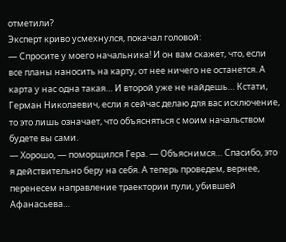отметили?
Эксперт криво усмехнулся, покачал головой:
— Спросите у моего начальника! И он вам скажет, что, если все планы наносить на карту, от нее ничего не останется. А карта у нас одна такая… И второй уже не найдешь… Кстати, Герман Николаевич, если я сейчас делаю для вас исключение, то это лишь означает, что объясняться с моим начальством будете вы сами.
— Хорошо, — поморщился Гера. — Объяснимся… Спасибо, это я действительно беру на себя. А теперь проведем, вернее, перенесем направление траектории пули, убившей Афанасьева…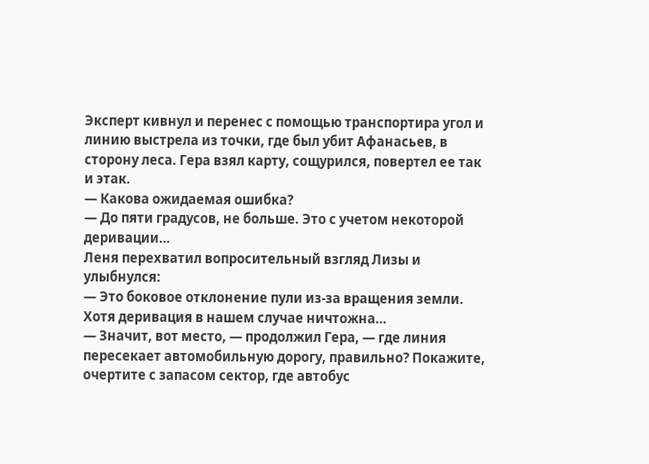Эксперт кивнул и перенес с помощью транспортира угол и линию выстрела из точки, где был убит Афанасьев, в сторону леса. Гера взял карту, сощурился, повертел ее так и этак.
— Какова ожидаемая ошибка?
— До пяти градусов, не больше. Это с учетом некоторой деривации…
Леня перехватил вопросительный взгляд Лизы и улыбнулся:
— Это боковое отклонение пули из-за вращения земли. Хотя деривация в нашем случае ничтожна…
— Значит, вот место, — продолжил Гера, — где линия пересекает автомобильную дорогу, правильно? Покажите, очертите с запасом сектор, где автобус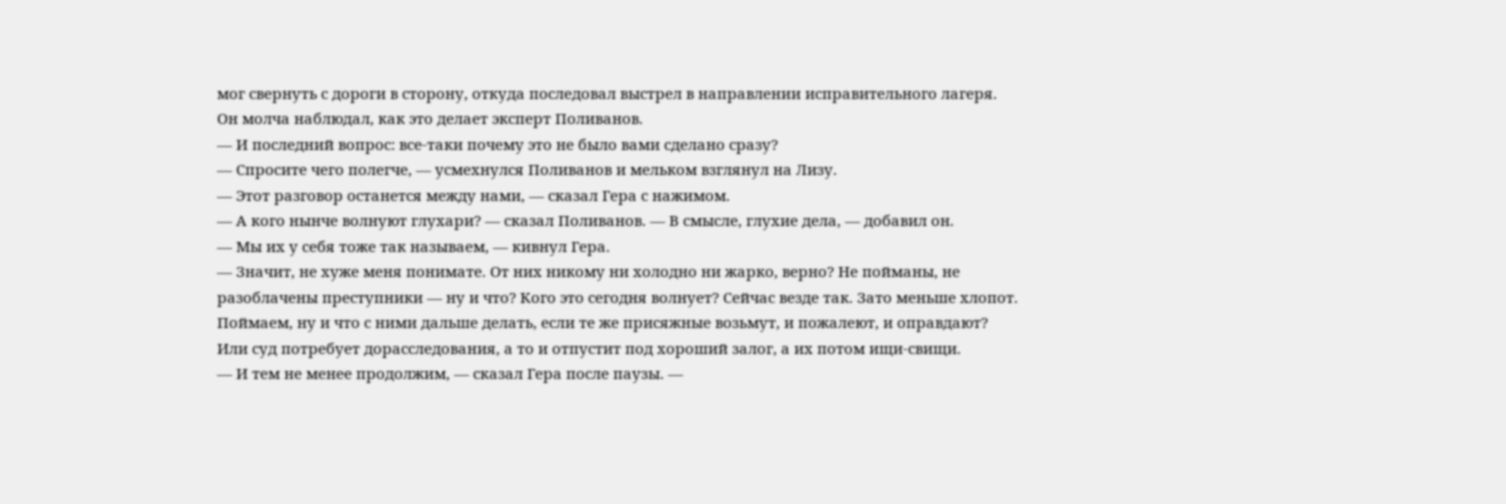мог свернуть с дороги в сторону, откуда последовал выстрел в направлении исправительного лагеря.
Он молча наблюдал, как это делает эксперт Поливанов.
— И последний вопрос: все-таки почему это не было вами сделано сразу?
— Спросите чего полегче, — усмехнулся Поливанов и мельком взглянул на Лизу.
— Этот разговор останется между нами, — сказал Гера с нажимом.
— А кого нынче волнуют глухари? — сказал Поливанов. — В смысле, глухие дела, — добавил он.
— Мы их у себя тоже так называем, — кивнул Гера.
— Значит, не хуже меня понимате. От них никому ни холодно ни жарко, верно? Не пойманы, не разоблачены преступники — ну и что? Кого это сегодня волнует? Сейчас везде так. Зато меньше хлопот. Поймаем, ну и что с ними дальше делать, если те же присяжные возьмут, и пожалеют, и оправдают? Или суд потребует дорасследования, а то и отпустит под хороший залог, а их потом ищи-свищи.
— И тем не менее продолжим, — сказал Гера после паузы. —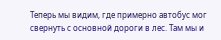Теперь мы видим, где примерно автобус мог свернуть с основной дороги в лес. Там мы и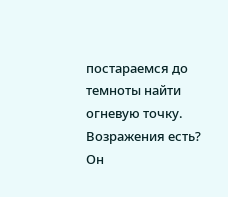постараемся до темноты найти огневую точку. Возражения есть?
Он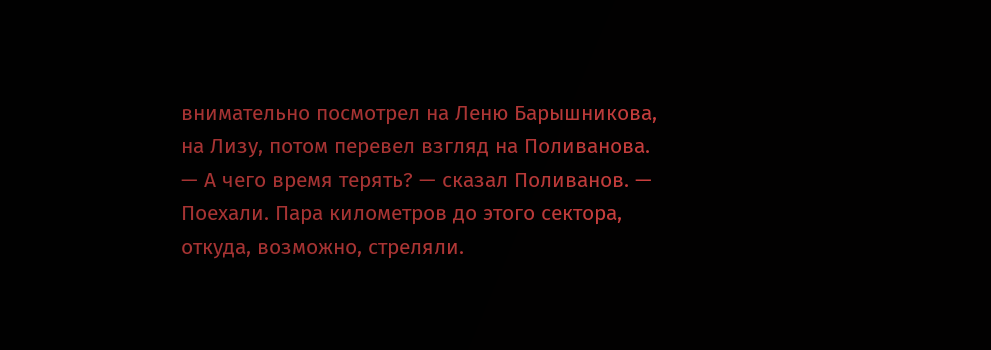внимательно посмотрел на Леню Барышникова, на Лизу, потом перевел взгляд на Поливанова.
— А чего время терять? — сказал Поливанов. — Поехали. Пара километров до этого сектора, откуда, возможно, стреляли.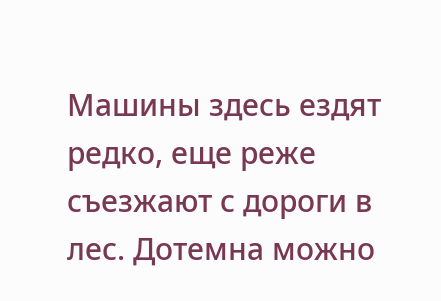Машины здесь ездят редко, еще реже съезжают с дороги в лес. Дотемна можно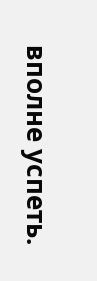вполне успеть.